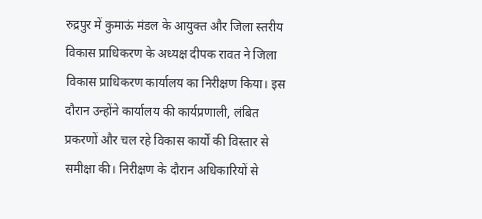रुद्रपुर में कुमाऊं मंडल के आयुक्त और जिला स्तरीय विकास प्राधिकरण के अध्यक्ष दीपक रावत ने जिला विकास प्राधिकरण कार्यालय का निरीक्षण किया। इस दौरान उन्होंने कार्यालय की कार्यप्रणाली, लंबित प्रकरणों और चल रहे विकास कार्यों की विस्तार से समीक्षा की। निरीक्षण के दौरान अधिकारियों से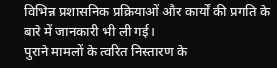विभिन्न प्रशासनिक प्रक्रियाओं और कार्यों की प्रगति के बारे में जानकारी भी ली गई।
पुराने मामलों के त्वरित निस्तारण के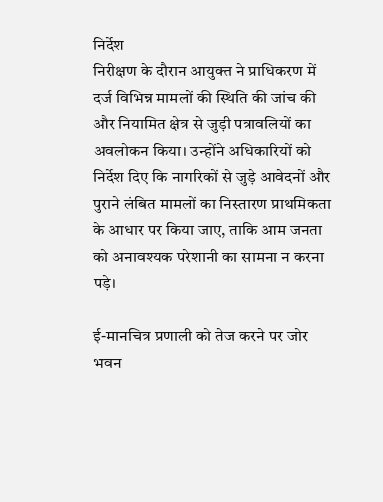निर्देश
निरीक्षण के दौरान आयुक्त ने प्राधिकरण में दर्ज विभिन्न मामलों की स्थिति की जांच की और नियामित क्षेत्र से जुड़ी पत्रावलियों का अवलोकन किया। उन्होंने अधिकारियों को निर्देश दिए कि नागरिकों से जुड़े आवेदनों और पुराने लंबित मामलों का निस्तारण प्राथमिकता के आधार पर किया जाए, ताकि आम जनता को अनावश्यक परेशानी का सामना न करना पड़े।

ई-मानचित्र प्रणाली को तेज करने पर जोर
भवन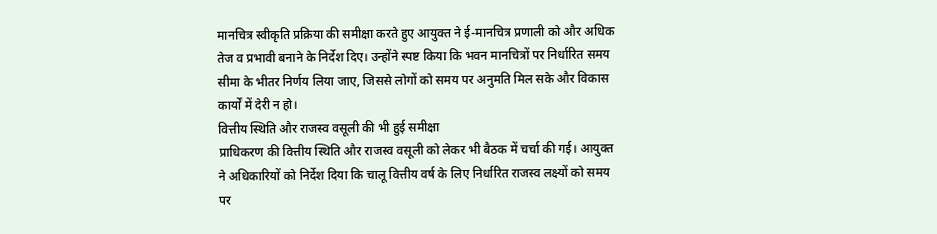मानचित्र स्वीकृति प्रक्रिया की समीक्षा करते हुए आयुक्त ने ई-मानचित्र प्रणाली को और अधिक तेज व प्रभावी बनाने के निर्देश दिए। उन्होंने स्पष्ट किया कि भवन मानचित्रों पर निर्धारित समय सीमा के भीतर निर्णय लिया जाए, जिससे लोगों को समय पर अनुमति मिल सके और विकास कार्यों में देरी न हो।
वित्तीय स्थिति और राजस्व वसूली की भी हुई समीक्षा
प्राधिकरण की वित्तीय स्थिति और राजस्व वसूली को लेकर भी बैठक में चर्चा की गई। आयुक्त ने अधिकारियों को निर्देश दिया कि चालू वित्तीय वर्ष के लिए निर्धारित राजस्व लक्ष्यों को समय पर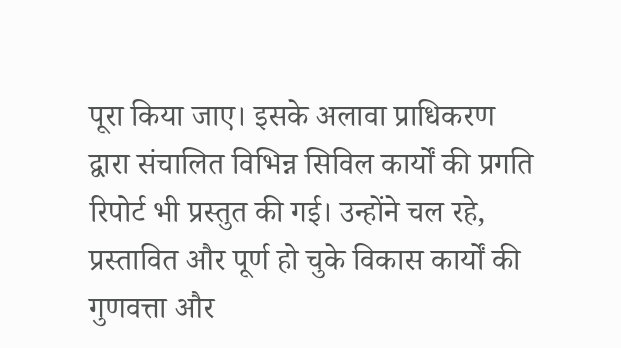पूरा किया जाए। इसके अलावा प्राधिकरण द्वारा संचालित विभिन्न सिविल कार्यों की प्रगति रिपोर्ट भी प्रस्तुत की गई। उन्होंने चल रहे, प्रस्तावित और पूर्ण हो चुके विकास कार्यों की गुणवत्ता और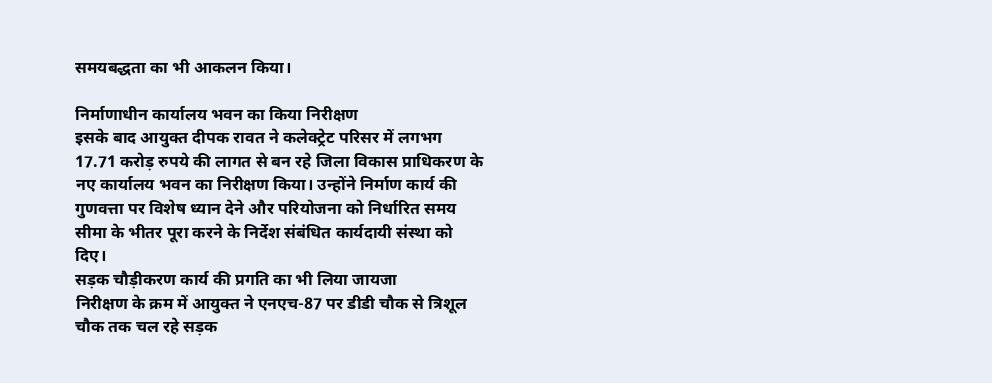समयबद्धता का भी आकलन किया।

निर्माणाधीन कार्यालय भवन का किया निरीक्षण
इसके बाद आयुक्त दीपक रावत ने कलेक्ट्रेट परिसर में लगभग 17.71 करोड़ रुपये की लागत से बन रहे जिला विकास प्राधिकरण के नए कार्यालय भवन का निरीक्षण किया। उन्होंने निर्माण कार्य की गुणवत्ता पर विशेष ध्यान देने और परियोजना को निर्धारित समय सीमा के भीतर पूरा करने के निर्देश संबंधित कार्यदायी संस्था को दिए।
सड़क चौड़ीकरण कार्य की प्रगति का भी लिया जायजा
निरीक्षण के क्रम में आयुक्त ने एनएच-87 पर डीडी चौक से त्रिशूल चौक तक चल रहे सड़क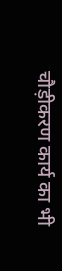चौड़ीकरण कार्य का भी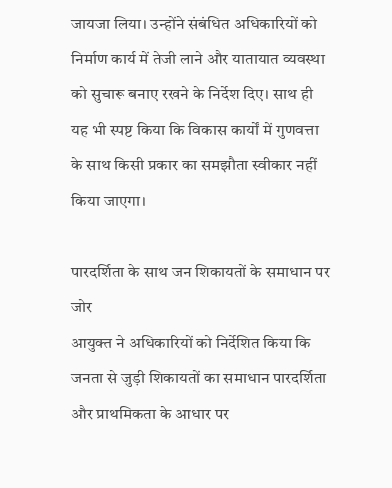जायजा लिया। उन्होंने संबंधित अधिकारियों को निर्माण कार्य में तेजी लाने और यातायात व्यवस्था को सुचारू बनाए रखने के निर्देश दिए। साथ ही यह भी स्पष्ट किया कि विकास कार्यों में गुणवत्ता के साथ किसी प्रकार का समझौता स्वीकार नहीं किया जाएगा।

पारदर्शिता के साथ जन शिकायतों के समाधान पर जोर
आयुक्त ने अधिकारियों को निर्देशित किया कि जनता से जुड़ी शिकायतों का समाधान पारदर्शिता और प्राथमिकता के आधार पर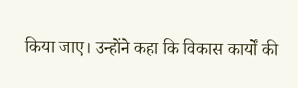किया जाए। उन्होंने कहा कि विकास कार्यों की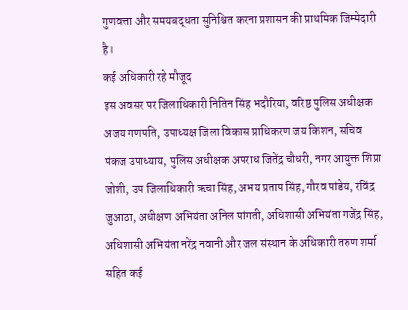गुणवत्ता और समयबद्धता सुनिश्चित करना प्रशासन की प्राथमिक जिम्मेदारी है।
कई अधिकारी रहे मौजूद
इस अवसर पर जिलाधिकारी नितिन सिंह भदौरिया, वरिष्ठ पुलिस अधीक्षक अजय गणपति, उपाध्यक्ष जिला विकास प्राधिकरण जय किशन, सचिव पंकज उपाध्याय, पुलिस अधीक्षक अपराध जितेंद्र चौधरी, नगर आयुक्त शिप्रा जोशी, उप जिलाधिकारी ऋचा सिंह, अभय प्रताप सिंह, गौरव पांडेय, रविंद्र जुआठा, अधीक्षण अभियंता अनिल पांगती, अधिशासी अभियंता गजेंद्र सिंह, अधिशासी अभियंता नरेंद्र नवानी और जल संस्थान के अधिकारी तरुण शर्मा सहित कई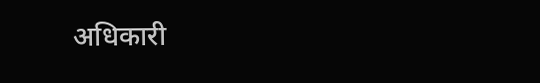अधिकारी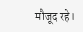मौजूद रहे।